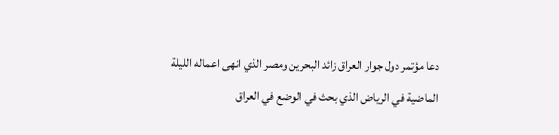دعا مؤتمر دول جوار العراق زائد البحرين ومصر الذي انهى اعماله الليلة الماضية في الرياض الذي بحث في الوضع في العراق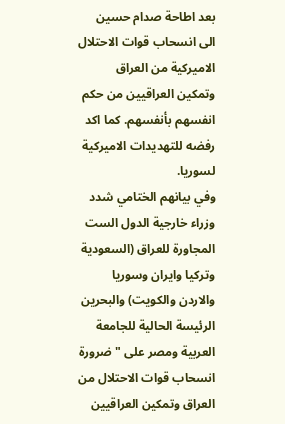بعد اطاحة صدام حسين الى انسحاب قوات الاحتلال الاميركية من العراق وتمكين العراقيين من حكم انفسهم بأنفسهم. كما اكد رفضه للتهديدات الاميركية لسوريا.
وفي بيانهم الختامي شدد وزراء خارجية الدول الست المجاورة للعراق (السعودية وتركيا وايران وسوريا والاردن والكويت) والبحرين الرئيسة الحالية للجامعة العربية ومصر على "ضرورة انسحاب قوات الاحتلال من العراق وتمكين العراقيين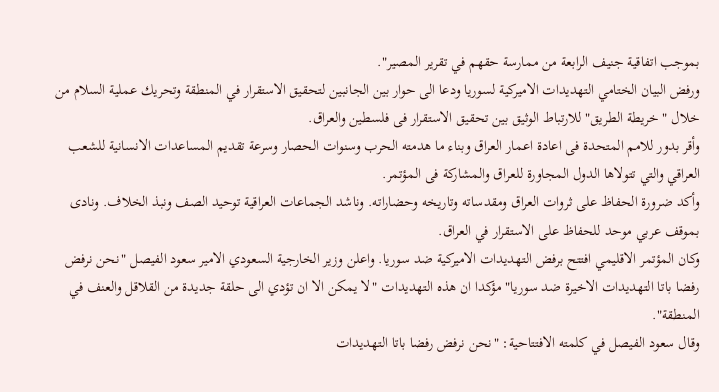بموجب اتفاقية جنيف الرابعة من ممارسة حقهم في تقرير المصير".
ورفض البيان الختامي التهديدات الاميركية لسوريا ودعا الى حوار بين الجانبين لتحقيق الاستقرار في المنطقة وتحريك عملية السلام من خلال "خريطة الطريق" للارتباط الوثيق بين تحقيق الاستقرار فى فلسطين والعراق.
وأقر بدور للامم المتحدة فى اعادة اعمار العراق وبناء ما هدمته الحرب وسنوات الحصار وسرعة تقديم المساعدات الانسانية للشعب العراقي والتي تتولاها الدول المجاورة للعراق والمشاركة فى المؤتمر.
وأكد ضرورة الحفاظ على ثروات العراق ومقدساته وتاريخه وحضاراته. وناشد الجماعات العراقية توحيد الصف ونبذ الخلاف. ونادى بموقف عربي موحد للحفاظ على الاستقرار في العراق.
وكان المؤتمر الاقليمي افتتح برفض التهديدات الاميركية ضد سوريا. واعلن وزير الخارجية السعودي الامير سعود الفيصل "نحن نرفض رفضا باتا التهديدات الاخيرة ضد سوريا" مؤكدا ان هذه التهديدات "لا يمكن الا ان تؤدي الى حلقة جديدة من القلاقل والعنف في المنطقة".
وقال سعود الفيصل في كلمته الافتتاحية: "نحن نرفض رفضا باتا التهديدات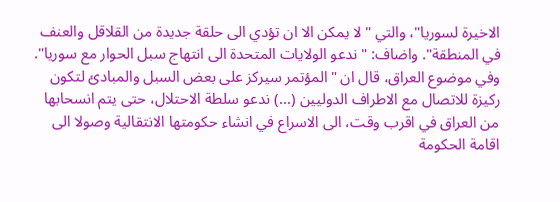الاخيرة لسوريا"، والتي "لا يمكن الا ان تؤدي الى حلقة جديدة من القلاقل والعنف في المنطقة". واضاف: "ندعو الولايات المتحدة الى انتهاج سبل الحوار مع سوريا".
وفي موضوع العراق، قال ان "المؤتمر سيركز على بعض السبل والمبادئ لتكون ركيزة للاتصال مع الاطراف الدوليين (...) ندعو سلطة الاحتلال، حتى يتم انسحابها من العراق في اقرب وقت، الى الاسراع في انشاء حكومتها الانتقالية وصولا الى اقامة الحكومة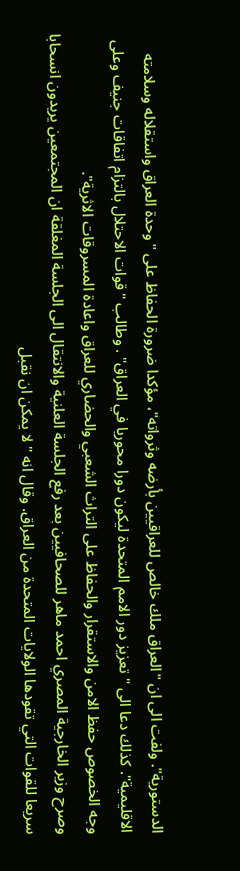الدستورية". ولفت الى ان "العراق ملك خالص للعراقيين بأرضه وثرواته"، مؤكدا ضرورة الحفاظ على "وحدة العراق واستقلاله وسلامته الاقليمية". كذلك دعا الى "تعزيز دور الامم المتحدة ليكون دورا محوريا في العراق" . وطالب "قوات الاحتلال بالتزام اتفاقات جنيف وعلى وجه الخصوص حفظ الامن والاستقرار والحفاظ على التراث الشعبي والحضاري للعراق واعادة المسروقات الاثرية".
وصرح وزير الخارجية المصري احمد ماهر للصحافيين بعد رفع الجلسة العلنية والانتقال الى الجلسة المغلقة ان المجتمعين يريدون انسحابا سريعا للقوات التي تقودها الولايات المتحدة من العراق. وقال انه "لا يمكن ان نقبل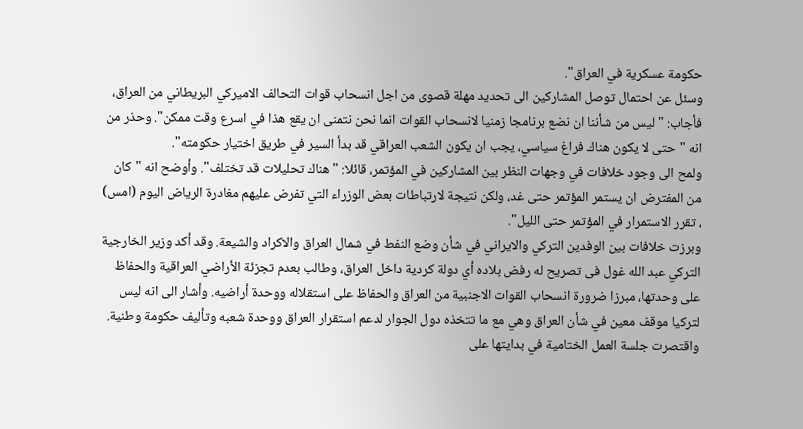حكومة عسكرية في العراق".
وسئل عن احتمال توصل المشاركين الى تحديد مهلة قصوى من اجل انسحاب قوات التحالف الاميركي البريطاني من العراق، فأجاب: "ليس من شأننا ان نضع برنامجا زمنيا لانسحاب القوات انما نحن نتمنى ان يقع هذا في اسرع وقت ممكن". وحذر من انه "حتى لا يكون هناك فراغ سياسي، يجب ان يكون الشعب العراقي قد بدأ السير في طريق اختيار حكومته".
ولمح الى وجود خلافات في وجهات النظر بين المشاركين في المؤتمر، قائلا: "هناك تحليلات قد تختلف". وأوضح انه "كان من المفترض ان يستمر المؤتمر حتى غد، ولكن نتيجة لارتباطات بعض الوزراء التي تفرض عليهم مغادرة الرياض اليوم (امس) ، تقرر الاستمرار في المؤتمر حتى الليل".
وبرزت خلافات بين الوفدين التركي والايراني في شأن وضع النفط في شمال العراق والاكراد والشيعة. وقد أكد وزير الخارجية التركي عبد الله غول فى تصريح له رفض بلاده أي دولة كردية داخل العراق، وطالب بعدم تجزئة الأراضي العراقية والحفاظ على وحدتها، مبرزا ضرورة انسحاب القوات الاجنبية من العراق والحفاظ على استقلاله ووحدة أراضيه. وأشار الى انه ليس لتركيا موقف معين في شأن العراق وهي مع ما تتخذه دول الجوار لدعم استقرار العراق ووحدة شعبه وتأليف حكومة وطنية.
واقتصرت جلسة العمل الختامية في بدايتها على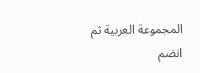المجموعة العربية ثم انضم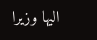اليها وزيرا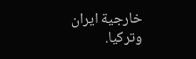خارجية ايران وتركيا.